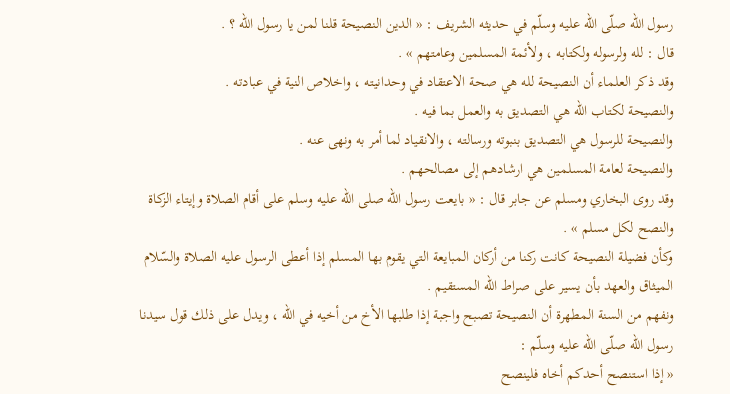رسول اللّه صلّى اللّه عليه وسلّم في حديثه الشريف : « الدين النصيحة قلنا لمن يا رسول اللّه ؟ .
قال : لله ولرسوله ولكتابه ، ولأئمة المسلمين وعامتهم » .
وقد ذكر العلماء أن النصيحة لله هي صحة الاعتقاد في وحدانيته ، واخلاص النية في عبادته .
والنصيحة لكتاب اللّه هي التصديق به والعمل بما فيه .
والنصيحة للرسول هي التصديق بنبوته ورسالته ، والانقياد لما أمر به ونهى عنه .
والنصيحة لعامة المسلمين هي ارشادهم إلى مصالحهم .
وقد روى البخاري ومسلم عن جابر قال : « بايعت رسول اللّه صلى اللّه عليه وسلم على أقام الصلاة وإيتاء الزكاة والنصح لكل مسلم » .
وكأن فضيلة النصيحة كانت ركنا من أركان المبايعة التي يقوم بها المسلم إذا أعطى الرسول عليه الصلاة والسّلام الميثاق والعهد بأن يسير على صراط اللّه المستقيم .
ونفهم من السنة المطهرة أن النصيحة تصبح واجبة إذا طلبها الأخ من أخيه في اللّه ، ويدل على ذلك قول سيدنا رسول اللّه صلّى اللّه عليه وسلّم :
« إذا استنصح أحدكم أخاه فلينصح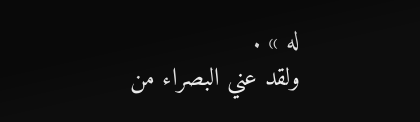له » .
ولقد عني البصراء من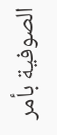الصوفية بأمر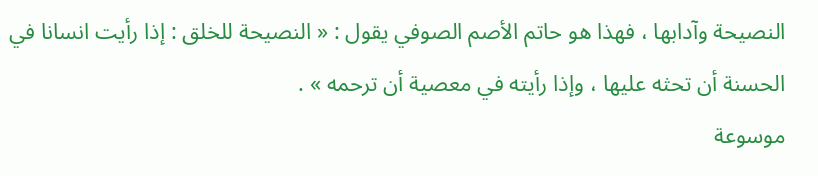النصيحة وآدابها ، فهذا هو حاتم الأصم الصوفي يقول : « النصيحة للخلق : إذا رأيت انسانا في الحسنة أن تحثه عليها ، وإذا رأيته في معصية أن ترحمه » .
موسوعة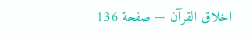اخلاق القرآن — صفحة 136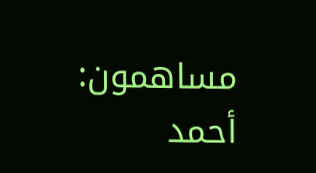مساهمون: أحمد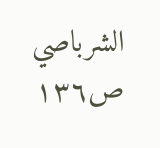الشرباصي
ص١٣٦